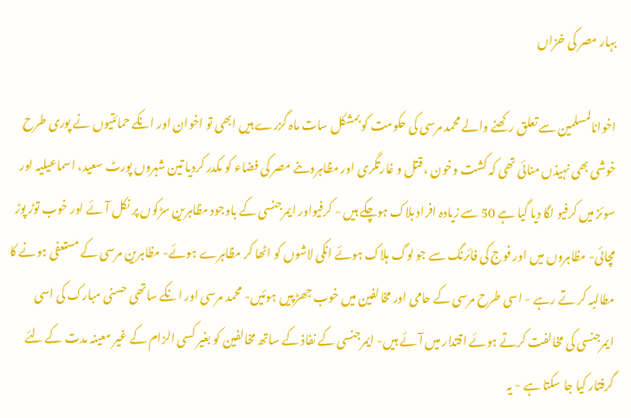بہار مصر کی خزاں

اخوانالمسلمین سے تعلق رکھنے والے محمد مرسی کی حکومت کو بمشکل سات ماہ گزرے ہیں ابھی تو اخوان اور انکے حمائتیوں نے پوری طرح خوشی بھی نہیذں منائی تھی کہ کشت وخون ، قتل و غارتگری اور مظاہروںنے مصر کی فضاء کو مکدر کردیا تین شہروں پورٹ سعید، اسماعیلیہ اور سوئز میں کرفیو لگا دیا گیا ہے 50 سے زیادہ افراد ہلاک ہوچکے ہیں - کرفیواور ایمرجنسی کے باوجود مظاہرین سڑکوں پر نکل آئے اور خوب توڑ پوڑ مچائی- مظاہروں میں اور فوج کی فائرنگ سے جو لوگ ہلاک ہوئے انکی لاشوں کو اٹھا کر مظاہرے ہوئے- مظاہرین مرسی کے مستعفی ہونے کا مطالبہ کر تے رہے - اسی طرح مرسی کے حامی اور مخالفین میں خوب جھڑپیں ہوئیں- محمد مرسی اور انکے ساتھی حسنی مبارک کی اسی ایمرجنسی کی مخالفت کرتے ہوئے اقتدار میں آئے ہیں- ایمرجنسی کے نفاذ کے ساتھ مخالفین کو بغیر کسی الزام کے غیر معینہ مدت کے لئے گرفتار کیا جا سکتا ہے - یہ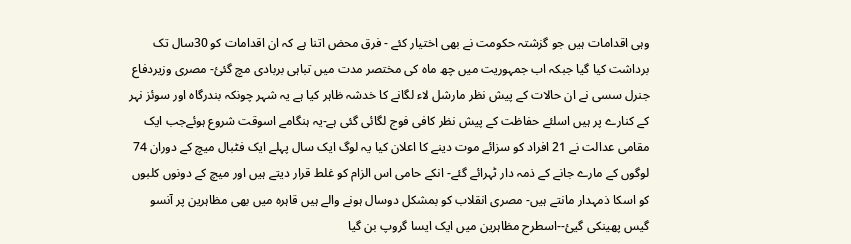وہی اقدامات ہیں جو گزشتہ حکومت نے بھی اختیار کئے - فرق محض اتنا ہے کہ ان اقدامات کو 30سال تک برداشت کیا گیا جبکہ اب جمہوریت میں چھ ماہ کی مختصر مدت میں تباہی بربادی مچ گئئ- مصری وزیردفاع جنرل سسی نے ان حالات کے پیش نظر مارشل لاء لگانے کا خدشہ ظاہر کیا ہے یہ شہر چونکہ بندرگاہ اور سوئز نہر کے کنارے پر ہیں اسلئے حفاظت کے پیش نظر کافی فوج لگائی گئی ہے-یہ ہنگامے اسوقت شروع ہوئےجب ایک مقامی عدالت نے 21 افراد کو سزائے موت دینے کا اعلان کیا یہ لوگ ایک سال پہلے ایک فٹبال میچ کے دوران 74 لوگوں کے مارے جانے کے ذمہ دار ٹہرائے گئے- انکے حامی اس الزام کو غلط قرار دیتے ہیں اور میچ کے دونوں کلبوں کو اسکا ذمہدار مانتے ہیں- مصری انقلاب کو بمشکل دوسال ہونے والے ہیں قاہرہ میں بھی مظاہرین پر آنسو گیس پھینکی گیئ--اسطرح مظاہرین میں ایک ایسا گروپ بن گیا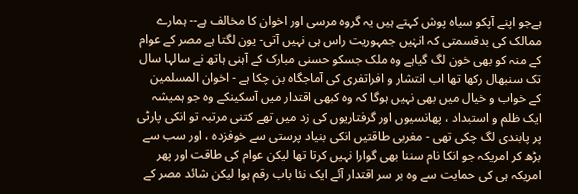ہےجو اپنے آپکو سیاہ پوش کہتے ہیں یہ گروہ مرسی اور اخوان کا مخالف ہے-- ہمارے ممالک کی بدقسمتی کہ انہٰیں جمہوریت راس ہی نہیں آتی- یون لگتا ہے مصر کے عوام کے منہ کو بھی خون لگ گیاہے وہ ملک جسکو حسنی مبارک کے آہنی ہاتھ نے سالہا سال تک سنبھال رکھا تھا اب انتشار و افراتفری کی آماجگاہ بن چکا ہے - اخوان المسلمین کے خواب و خیال میں بھی نہیں ہوگا کہ وہ کبھی اقتدار میں آسکینکے وہ جو ہمیشہ ایک ظلم و استبداد ، پھانسیوں اور گرفتاریوں کی زد میں تھے کتنی مرتبہ تو انکی پارٹی پر پابندی لگ چکی تھی - مغربی طاقتیں انکی بنیاد پرستی سے خوفزدہ ، اور سب سے بڑھ کر امریکہ جو انکا نام سننا بھی گوارا نہیں کرتا تھا لیکن عوام کی طاقت اور پھر امریکہ ہی کی حمایت سے وہ بر سر اقتدار آئے ایک نئا باب رقم ہوا لیکن شائد مصر کے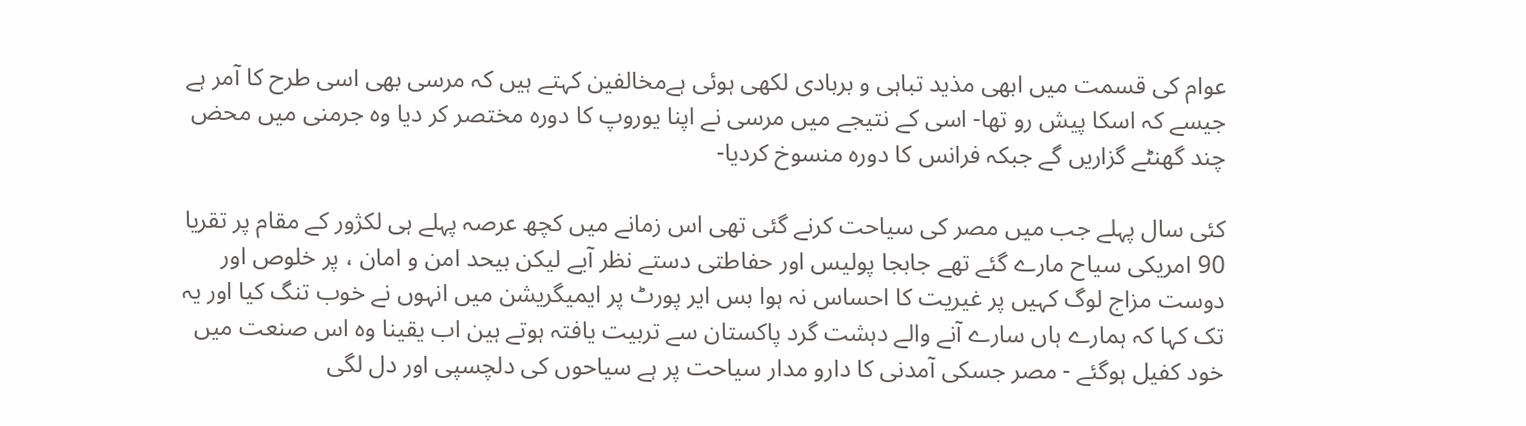عوام کی قسمت میں ابھی مذید تباہی و بربادی لکھی ہوئی ہےمخالفین کہتے ہیں کہ مرسی بھی اسی طرح کا آمر ہے جیسے کہ اسکا پیش رو تھا- اسی کے نتیجے میں مرسی نے اپنا یوروپ کا دورہ مختصر کر دیا وہ جرمنی میں محض چند گھنٹے گزاریں گے جبکہ فرانس کا دورہ منسوخ کردیا-

کئی سال پہلے جب میں مصر کی سیاحت کرنے گئی تھی اس زمانے میں کچھ عرصہ پہلے ہی لکژور کے مقام پر تقریا 90 امریکی سیاح مارے گئے تھے جابجا پولیس اور حفاطتی دستے نظر آیے لیکن بیحد امن و امان ، پر خلوص اور دوست مزاج لوگ کہیں پر غیریت کا احساس نہ ہوا بس ایر پورٹ پر ایمیگریشن میں انہوں نے خوب تنگ کیا اور یہ تک کہا کہ ہمارے ہاں سارے آنے والے دہشت گرد پاکستان سے تربیت یافتہ ہوتے ہین اب یقینا وہ اس صنعت میں خود کفیل ہوگئے - مصر جسکی آمدنی کا دارو مدار سیاحت پر ہے سیاحوں کی دلچسپی اور دل لگی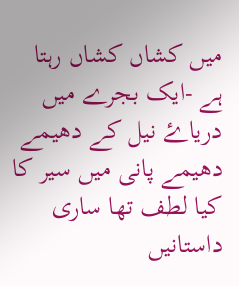میں کشاں کشاں رہتا ہے -ایک بجرے میں دریاۓ نیل کے دھیمے دھیمے پانی میں سیر کا کیا لطف تھا ساری داستانیں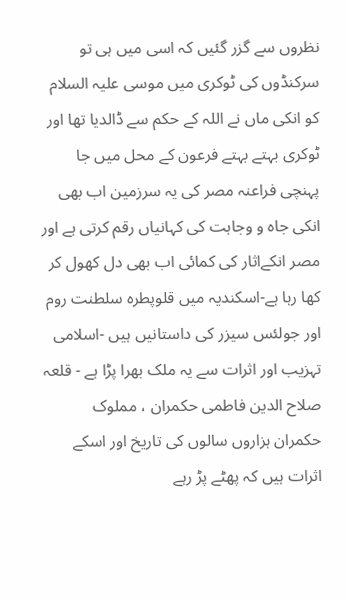نظروں سے گزر گئیں کہ اسی میں ہی تو سرکنڈوں کی ٹوکری میں موسی علیہ السلام کو انکی ماں نے اللہ کے حکم سے ڈالدیا تھا اور ٹوکری بہتے بہتے فرعون کے محل میں جا پہنچی فراعنہ مصر کی یہ سرزمین اب بھی انکی جاہ و وجاہت کی کہانیاں رقم کرتی ہے اور مصر انکےاثار کی کمائی اب بھی دل کھول کر کھا رہا ہے-اسکندیہ میں قلوپطرہ سلطنت روم اور جولئس سیزر کی داستانیں ہیں -اسلامی تہزیب اور اثرات سے یہ ملک بھرا پڑا ہے - قلعہ صلاح الدین فاطمی حکمران ، مملوک حکمران ہزاروں سالوں کی تاریخ اور اسکے اثرات ہیں کہ پھٹے پڑ رہے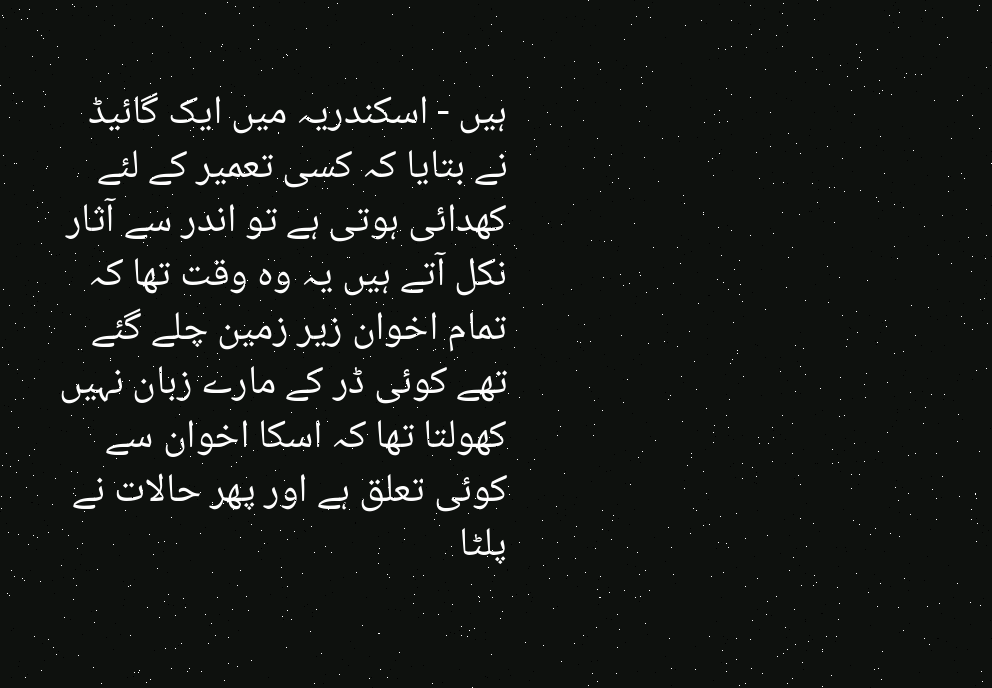ہیں - اسکندریہ میں ایک گائیڈ نے بتایا کہ کسی تعمیر کے لئے کھدائی ہوتی ہے تو اندر سے آثار نکل آتے ہیں یہ وہ وقت تھا کہ تمام اخوان زیر زمین چلے گئے تھے کوئی ڈر کے مارے زبان نہیں کھولتا تھا کہ اسکا اخوان سے کوئی تعلق ہے اور پھر حالات نے پلٹا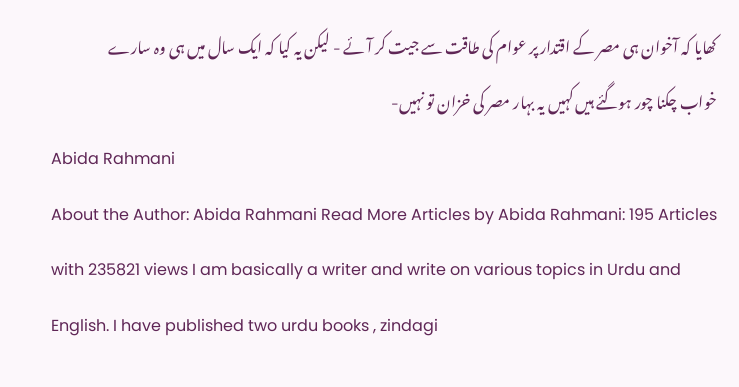کھایا کہ آخوان ہی مصر کے اقتدار پر عوام کی طاقت سے جیت کر آئے - لیکن یہ کیا کہ ایک سال میں ہی وہ سارے خواب چکنا چور ہوگئے ہیں کہیں یہ بہار مصر کی خزان تو نہیں-
Abida Rahmani
About the Author: Abida Rahmani Read More Articles by Abida Rahmani: 195 Articles with 235821 views I am basically a writer and write on various topics in Urdu and English. I have published two urdu books , zindagi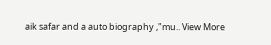aik safar and a auto biography ,"mu.. View More